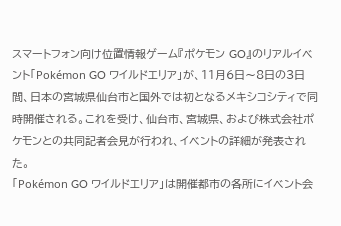スマートフォン向け位置情報ゲーム『ポケモン GO』のリアルイベント「Pokémon GO ワイルドエリア」が、11月6日〜8日の3日間、日本の宮城県仙台市と国外では初となるメキシコシティで同時開催される。これを受け、仙台市、宮城県、および株式会社ポケモンとの共同記者会見が行われ、イベントの詳細が発表された。
「Pokémon GO ワイルドエリア」は開催都市の各所にイベント会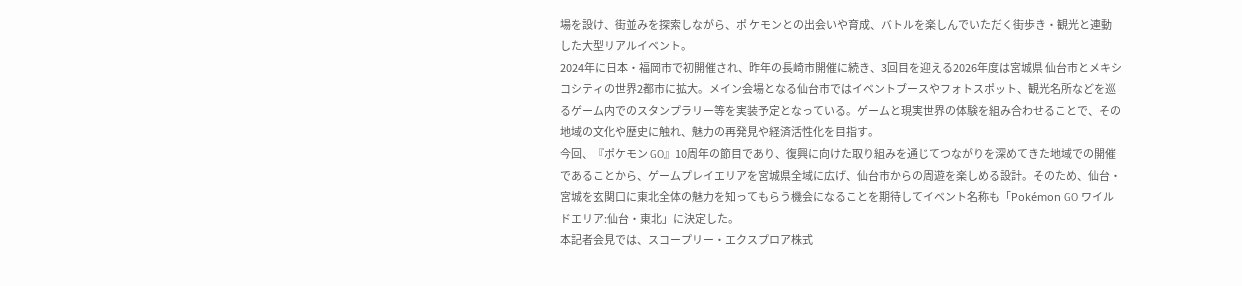場を設け、街並みを探索しながら、ポ ケモンとの出会いや育成、バトルを楽しんでいただく街歩き・観光と連動した大型リアルイベント。
2024年に日本・福岡市で初開催され、昨年の長崎市開催に続き、3回目を迎える2026年度は宮城県 仙台市とメキシコシティの世界2都市に拡大。メイン会場となる仙台市ではイベントブースやフォトスポット、観光名所などを巡るゲーム内でのスタンプラリー等を実装予定となっている。ゲームと現実世界の体験を組み合わせることで、その地域の文化や歴史に触れ、魅力の再発見や経済活性化を目指す。
今回、『ポケモン GO』10周年の節目であり、復興に向けた取り組みを通じてつながりを深めてきた地域での開催であることから、ゲームプレイエリアを宮城県全域に広げ、仙台市からの周遊を楽しめる設計。そのため、仙台・宮城を玄関口に東北全体の魅力を知ってもらう機会になることを期待してイベント名称も「Pokémon GO ワイルドエリア:仙台・東北」に決定した。
本記者会見では、スコープリー・エクスプロア株式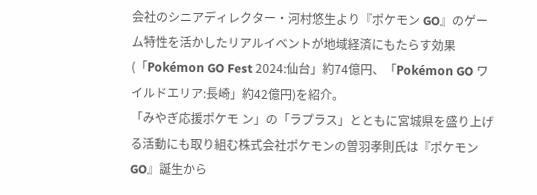会社のシニアディレクター・河村悠生より『ポケモン GO』のゲーム特性を活かしたリアルイベントが地域経済にもたらす効果(「Pokémon GO Fest 2024:仙台」約74億円、「Pokémon GO ワイルドエリア:長崎」約42億円)を紹介。
「みやぎ応援ポケモ ン」の「ラプラス」とともに宮城県を盛り上げる活動にも取り組む株式会社ポケモンの曽羽孝則氏は『ポケモン GO』誕生から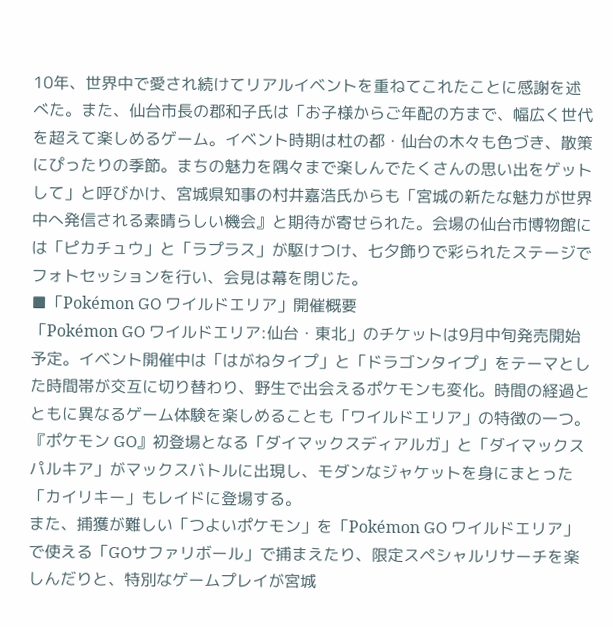10年、世界中で愛され続けてリアルイベントを重ねてこれたことに感謝を述べた。また、仙台市長の郡和子氏は「お子様からご年配の方まで、幅広く世代を超えて楽しめるゲーム。イベント時期は杜の都・仙台の木々も色づき、散策にぴったりの季節。まちの魅力を隅々まで楽しんでたくさんの思い出をゲットして」と呼びかけ、宮城県知事の村井嘉浩氏からも「宮城の新たな魅力が世界中へ発信される素晴らしい機会』と期待が寄せられた。会場の仙台市博物館には「ピカチュウ」と「ラプラス」が駆けつけ、七夕飾りで彩られたステージでフォトセッションを行い、会見は幕を閉じた。
■「Pokémon GO ワイルドエリア」開催概要
「Pokémon GO ワイルドエリア:仙台・東北」のチケットは9月中旬発売開始予定。イベント開催中は「はがねタイプ」と「ドラゴンタイプ」をテーマとした時間帯が交互に切り替わり、野生で出会えるポケモンも変化。時間の経過とともに異なるゲーム体験を楽しめることも「ワイルドエリア」の特徴の一つ。『ポケモン GO』初登場となる「ダイマックスディアルガ」と「ダイマックスパルキア」がマックスバトルに出現し、モダンなジャケットを身にまとった「カイリキー」もレイドに登場する。
また、捕獲が難しい「つよいポケモン」を「Pokémon GO ワイルドエリア」で使える「GOサファリボール」で捕まえたり、限定スペシャルリサーチを楽しんだりと、特別なゲームプレイが宮城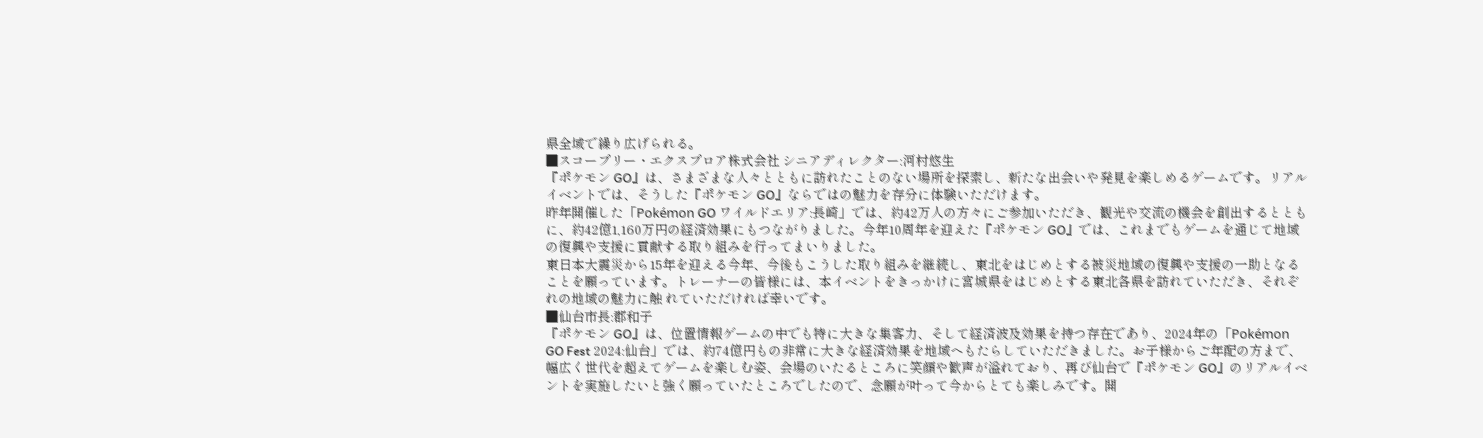県全域で繰り広げられる。
■スコープリー・エクスプロア株式会社 シニアディレクター:河村悠生
『ポケモン GO』は、さまざまな人々とともに訪れたことのない場所を探索し、新たな出会いや発見を楽しめるゲームです。リアルイベントでは、そうした『ポケモン GO』ならではの魅力を存分に体験いただけます。
昨年開催した「Pokémon GO ワイルドエリア:長崎」では、約42万人の方々にご参加いただき、観光や交流の機会を創出するとともに、約42億1,160万円の経済効果にもつながりました。今年10周年を迎えた『ポケモン GO』では、これまでもゲームを通じて地域の復興や支援に貢献する取り組みを行ってまいりました。
東日本大震災から15年を迎える今年、今後もこうした取り組みを継続し、東北をはじめとする被災地域の復興や支援の一助となることを願っています。トレーナーの皆様には、本イベントをきっかけに宮城県をはじめとする東北各県を訪れていただき、それぞれの地域の魅力に触 れていただければ幸いです。
■仙台市長:郡和子
『ポケモン GO』は、位置情報ゲームの中でも特に大きな集客力、そして経済波及効果を持つ存在であり、2024年の「Pokémon GO Fest 2024:仙台」では、約74億円もの非常に大きな経済効果を地域へもたらしていただきました。お子様からご年配の方まで、幅広く世代を超えてゲームを楽しむ姿、会場のいたるところに笑顔や歓声が溢れており、再び仙台で『ポケモン GO』のリアルイベントを実施したいと強く願っていたところでしたので、念願が叶って今からとても楽しみです。開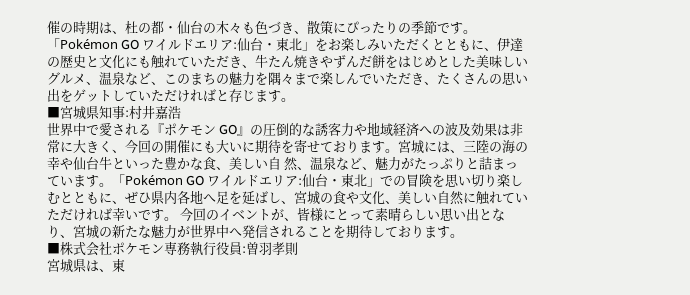催の時期は、杜の都・仙台の木々も色づき、散策にぴったりの季節です。「Pokémon GO ワイルドエリア:仙台・東北」をお楽しみいただくとともに、伊達の歴史と文化にも触れていただき、牛たん焼きやずんだ餅をはじめとした美味しいグルメ、温泉など、このまちの魅力を隅々まで楽しんでいただき、たくさんの思い出をゲットしていただければと存じます。
■宮城県知事:村井嘉浩
世界中で愛される『ポケモン GO』の圧倒的な誘客力や地域経済への波及効果は非常に大きく、今回の開催にも大いに期待を寄せております。宮城には、三陸の海の幸や仙台牛といった豊かな食、美しい自 然、温泉など、魅力がたっぷりと詰まっています。「Pokémon GO ワイルドエリア:仙台・東北」での冒険を思い切り楽しむとともに、ぜひ県内各地へ足を延ばし、宮城の食や文化、美しい自然に触れていただければ幸いです。 今回のイベントが、皆様にとって素晴らしい思い出となり、宮城の新たな魅力が世界中へ発信されることを期待しております。
■株式会社ポケモン専務執行役員:曽羽孝則
宮城県は、東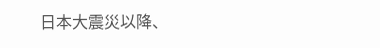日本大震災以降、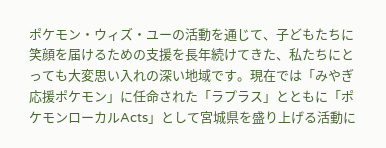ポケモン・ウィズ・ユーの活動を通じて、子どもたちに笑顔を届けるための支援を長年続けてきた、私たちにとっても大変思い入れの深い地域です。現在では「みやぎ応援ポケモン」に任命された「ラプラス」とともに「ポケモンローカルActs」として宮城県を盛り上げる活動に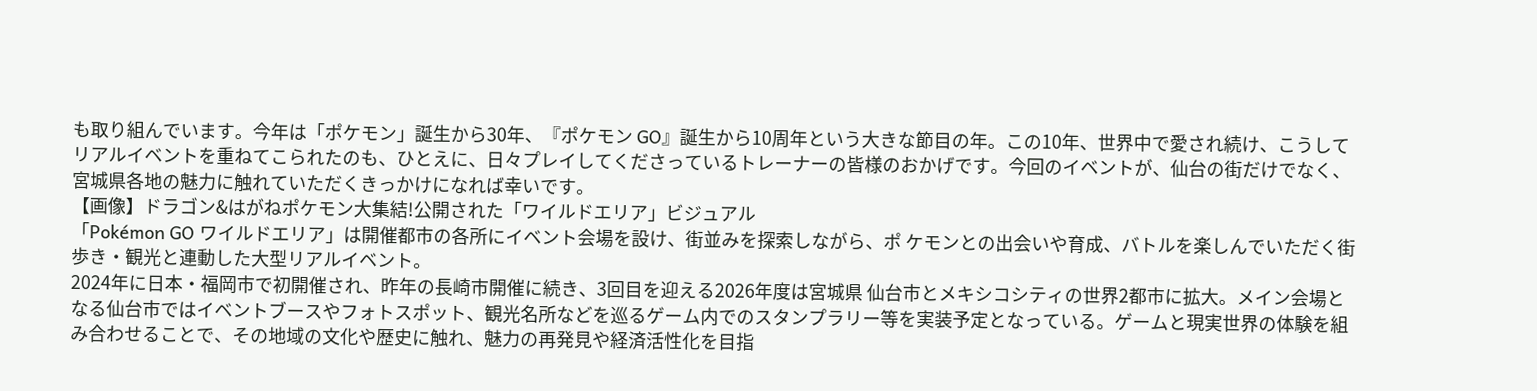も取り組んでいます。今年は「ポケモン」誕生から30年、『ポケモン GO』誕生から10周年という大きな節目の年。この10年、世界中で愛され続け、こうしてリアルイベントを重ねてこられたのも、ひとえに、日々プレイしてくださっているトレーナーの皆様のおかげです。今回のイベントが、仙台の街だけでなく、宮城県各地の魅力に触れていただくきっかけになれば幸いです。
【画像】ドラゴン&はがねポケモン大集結!公開された「ワイルドエリア」ビジュアル
「Pokémon GO ワイルドエリア」は開催都市の各所にイベント会場を設け、街並みを探索しながら、ポ ケモンとの出会いや育成、バトルを楽しんでいただく街歩き・観光と連動した大型リアルイベント。
2024年に日本・福岡市で初開催され、昨年の長崎市開催に続き、3回目を迎える2026年度は宮城県 仙台市とメキシコシティの世界2都市に拡大。メイン会場となる仙台市ではイベントブースやフォトスポット、観光名所などを巡るゲーム内でのスタンプラリー等を実装予定となっている。ゲームと現実世界の体験を組み合わせることで、その地域の文化や歴史に触れ、魅力の再発見や経済活性化を目指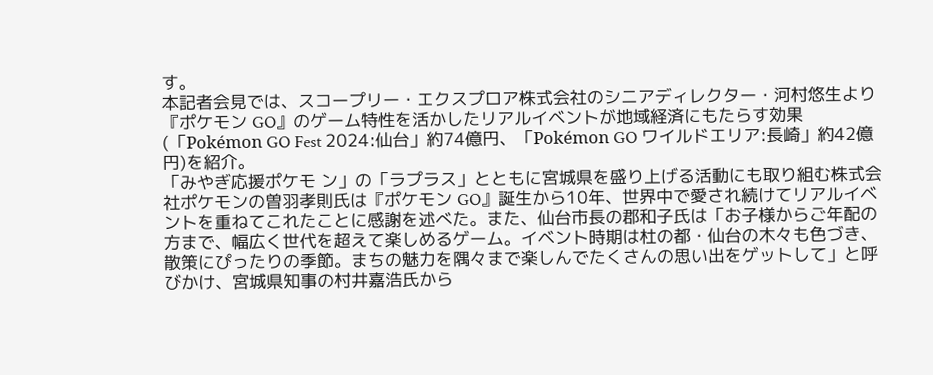す。
本記者会見では、スコープリー・エクスプロア株式会社のシニアディレクター・河村悠生より『ポケモン GO』のゲーム特性を活かしたリアルイベントが地域経済にもたらす効果(「Pokémon GO Fest 2024:仙台」約74億円、「Pokémon GO ワイルドエリア:長崎」約42億円)を紹介。
「みやぎ応援ポケモ ン」の「ラプラス」とともに宮城県を盛り上げる活動にも取り組む株式会社ポケモンの曽羽孝則氏は『ポケモン GO』誕生から10年、世界中で愛され続けてリアルイベントを重ねてこれたことに感謝を述べた。また、仙台市長の郡和子氏は「お子様からご年配の方まで、幅広く世代を超えて楽しめるゲーム。イベント時期は杜の都・仙台の木々も色づき、散策にぴったりの季節。まちの魅力を隅々まで楽しんでたくさんの思い出をゲットして」と呼びかけ、宮城県知事の村井嘉浩氏から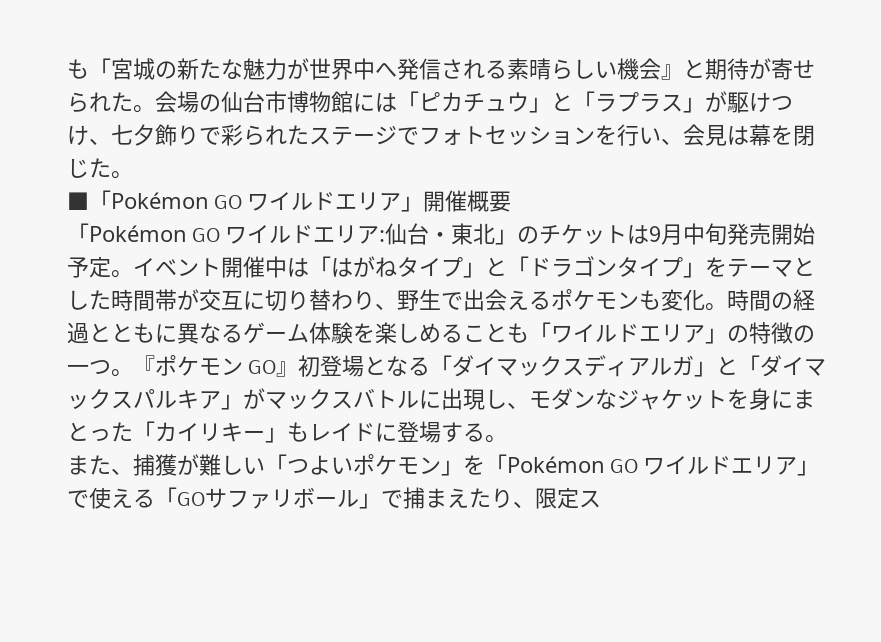も「宮城の新たな魅力が世界中へ発信される素晴らしい機会』と期待が寄せられた。会場の仙台市博物館には「ピカチュウ」と「ラプラス」が駆けつけ、七夕飾りで彩られたステージでフォトセッションを行い、会見は幕を閉じた。
■「Pokémon GO ワイルドエリア」開催概要
「Pokémon GO ワイルドエリア:仙台・東北」のチケットは9月中旬発売開始予定。イベント開催中は「はがねタイプ」と「ドラゴンタイプ」をテーマとした時間帯が交互に切り替わり、野生で出会えるポケモンも変化。時間の経過とともに異なるゲーム体験を楽しめることも「ワイルドエリア」の特徴の一つ。『ポケモン GO』初登場となる「ダイマックスディアルガ」と「ダイマックスパルキア」がマックスバトルに出現し、モダンなジャケットを身にまとった「カイリキー」もレイドに登場する。
また、捕獲が難しい「つよいポケモン」を「Pokémon GO ワイルドエリア」で使える「GOサファリボール」で捕まえたり、限定ス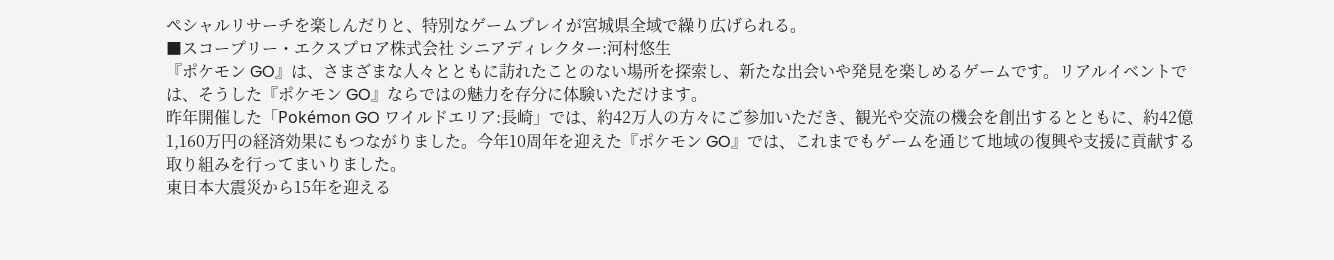ペシャルリサーチを楽しんだりと、特別なゲームプレイが宮城県全域で繰り広げられる。
■スコープリー・エクスプロア株式会社 シニアディレクター:河村悠生
『ポケモン GO』は、さまざまな人々とともに訪れたことのない場所を探索し、新たな出会いや発見を楽しめるゲームです。リアルイベントでは、そうした『ポケモン GO』ならではの魅力を存分に体験いただけます。
昨年開催した「Pokémon GO ワイルドエリア:長崎」では、約42万人の方々にご参加いただき、観光や交流の機会を創出するとともに、約42億1,160万円の経済効果にもつながりました。今年10周年を迎えた『ポケモン GO』では、これまでもゲームを通じて地域の復興や支援に貢献する取り組みを行ってまいりました。
東日本大震災から15年を迎える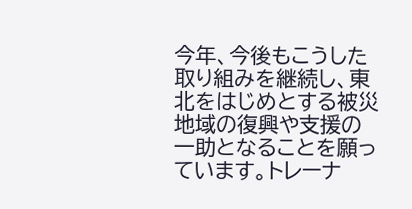今年、今後もこうした取り組みを継続し、東北をはじめとする被災地域の復興や支援の一助となることを願っています。トレーナ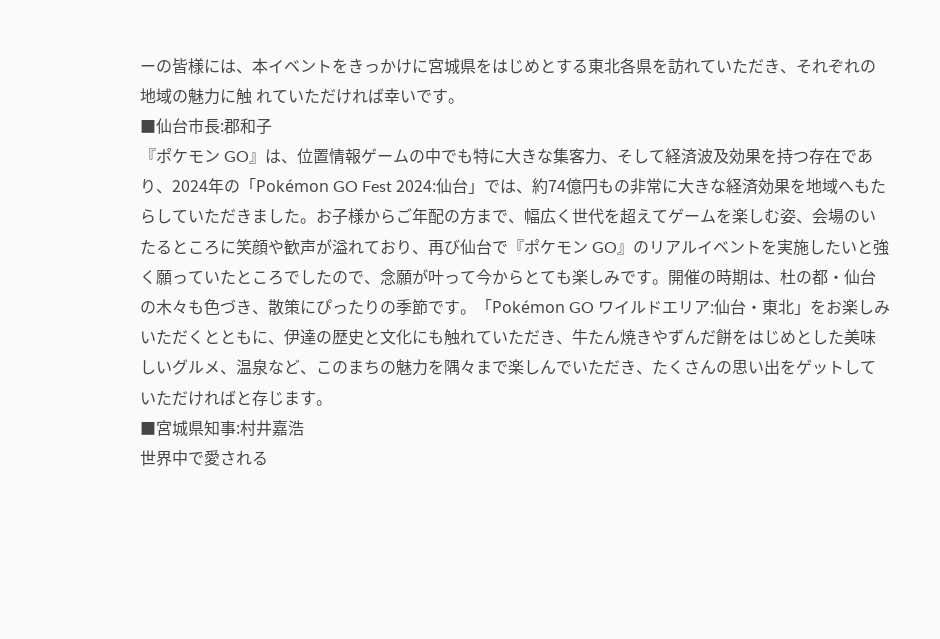ーの皆様には、本イベントをきっかけに宮城県をはじめとする東北各県を訪れていただき、それぞれの地域の魅力に触 れていただければ幸いです。
■仙台市長:郡和子
『ポケモン GO』は、位置情報ゲームの中でも特に大きな集客力、そして経済波及効果を持つ存在であり、2024年の「Pokémon GO Fest 2024:仙台」では、約74億円もの非常に大きな経済効果を地域へもたらしていただきました。お子様からご年配の方まで、幅広く世代を超えてゲームを楽しむ姿、会場のいたるところに笑顔や歓声が溢れており、再び仙台で『ポケモン GO』のリアルイベントを実施したいと強く願っていたところでしたので、念願が叶って今からとても楽しみです。開催の時期は、杜の都・仙台の木々も色づき、散策にぴったりの季節です。「Pokémon GO ワイルドエリア:仙台・東北」をお楽しみいただくとともに、伊達の歴史と文化にも触れていただき、牛たん焼きやずんだ餅をはじめとした美味しいグルメ、温泉など、このまちの魅力を隅々まで楽しんでいただき、たくさんの思い出をゲットしていただければと存じます。
■宮城県知事:村井嘉浩
世界中で愛される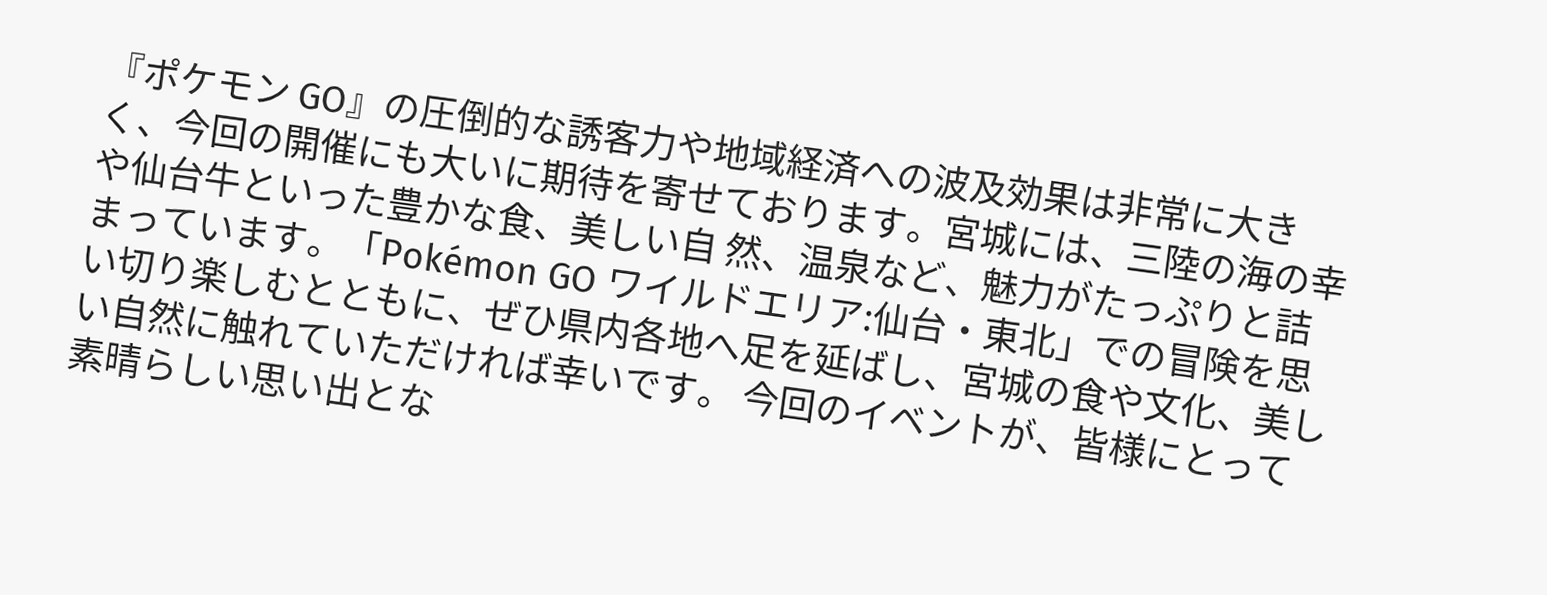『ポケモン GO』の圧倒的な誘客力や地域経済への波及効果は非常に大きく、今回の開催にも大いに期待を寄せております。宮城には、三陸の海の幸や仙台牛といった豊かな食、美しい自 然、温泉など、魅力がたっぷりと詰まっています。「Pokémon GO ワイルドエリア:仙台・東北」での冒険を思い切り楽しむとともに、ぜひ県内各地へ足を延ばし、宮城の食や文化、美しい自然に触れていただければ幸いです。 今回のイベントが、皆様にとって素晴らしい思い出とな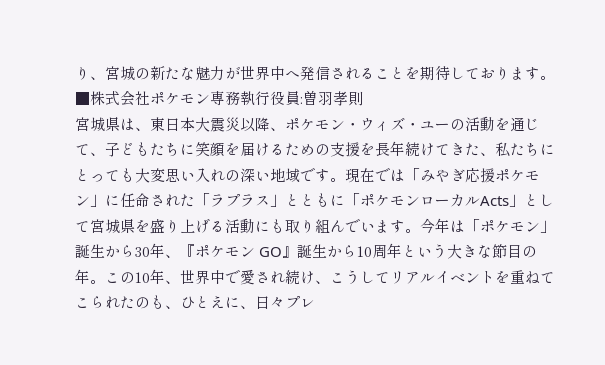り、宮城の新たな魅力が世界中へ発信されることを期待しております。
■株式会社ポケモン専務執行役員:曽羽孝則
宮城県は、東日本大震災以降、ポケモン・ウィズ・ユーの活動を通じて、子どもたちに笑顔を届けるための支援を長年続けてきた、私たちにとっても大変思い入れの深い地域です。現在では「みやぎ応援ポケモン」に任命された「ラプラス」とともに「ポケモンローカルActs」として宮城県を盛り上げる活動にも取り組んでいます。今年は「ポケモン」誕生から30年、『ポケモン GO』誕生から10周年という大きな節目の年。この10年、世界中で愛され続け、こうしてリアルイベントを重ねてこられたのも、ひとえに、日々プレ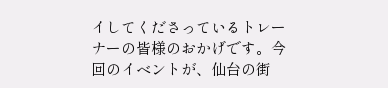イしてくださっているトレーナーの皆様のおかげです。今回のイベントが、仙台の街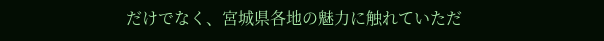だけでなく、宮城県各地の魅力に触れていただ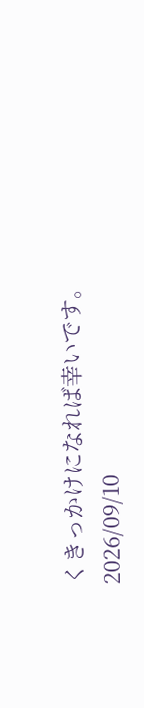くきっかけになれば幸いです。
2026/09/10